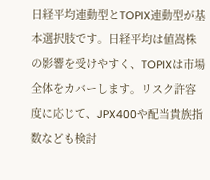日経平均連動型とTOPIX連動型が基本選択肢です。日経平均は値嵩株の影響を受けやすく、TOPIXは市場全体をカバーします。リスク許容度に応じて、JPX400や配当貴族指数なども検討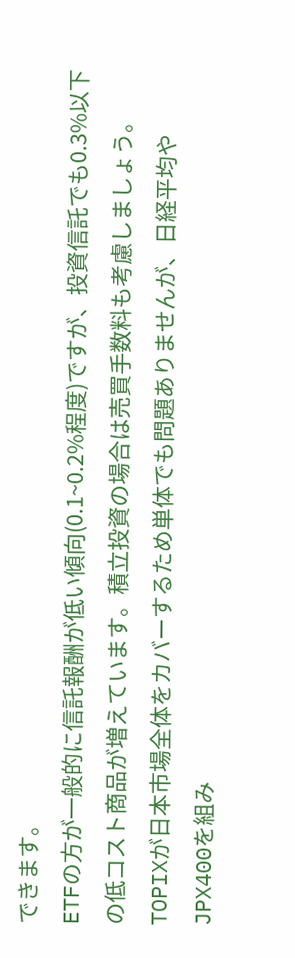できます。
ETFの方が一般的に信託報酬が低い傾向(0.1~0.2%程度)ですが、投資信託でも0.3%以下の低コスト商品が増えています。積立投資の場合は売買手数料も考慮しましょう。
TOPIXが日本市場全体をカバーするため単体でも問題ありませんが、日経平均やJPX400を組み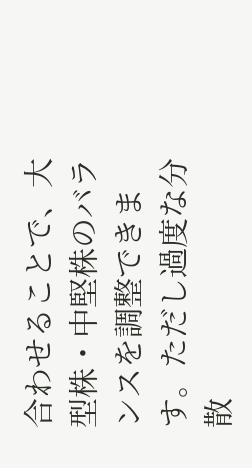合わせることで、大型株・中堅株のバランスを調整できます。ただし過度な分散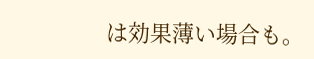は効果薄い場合も。